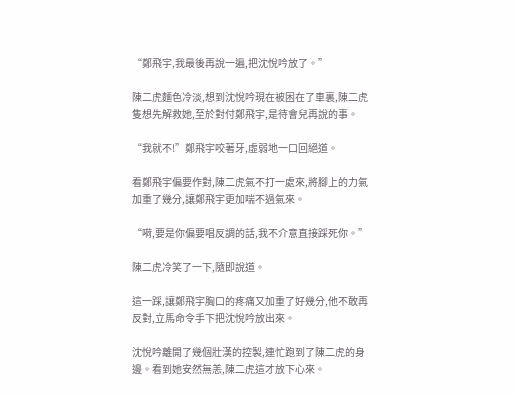“鄭飛宇,我最後再說一遍,把沈悅吟放了。”

陳二虎麵色冷淡,想到沈悅吟現在被困在了車裏,陳二虎隻想先解救她,至於對付鄭飛宇,是待會兒再說的事。

“我就不!”鄭飛宇咬著牙,虛弱地一口回絕道。

看鄭飛宇偏要作對,陳二虎氣不打一處來,將腳上的力氣加重了幾分,讓鄭飛宇更加喘不過氣來。

“嗬,要是你偏要唱反調的話,我不介意直接踩死你。”

陳二虎冷笑了一下,隨即說道。

這一踩,讓鄭飛宇胸口的疼痛又加重了好幾分,他不敢再反對,立馬命令手下把沈悅吟放出來。

沈悅吟離開了幾個壯漢的控製,連忙跑到了陳二虎的身邊。看到她安然無恙,陳二虎這才放下心來。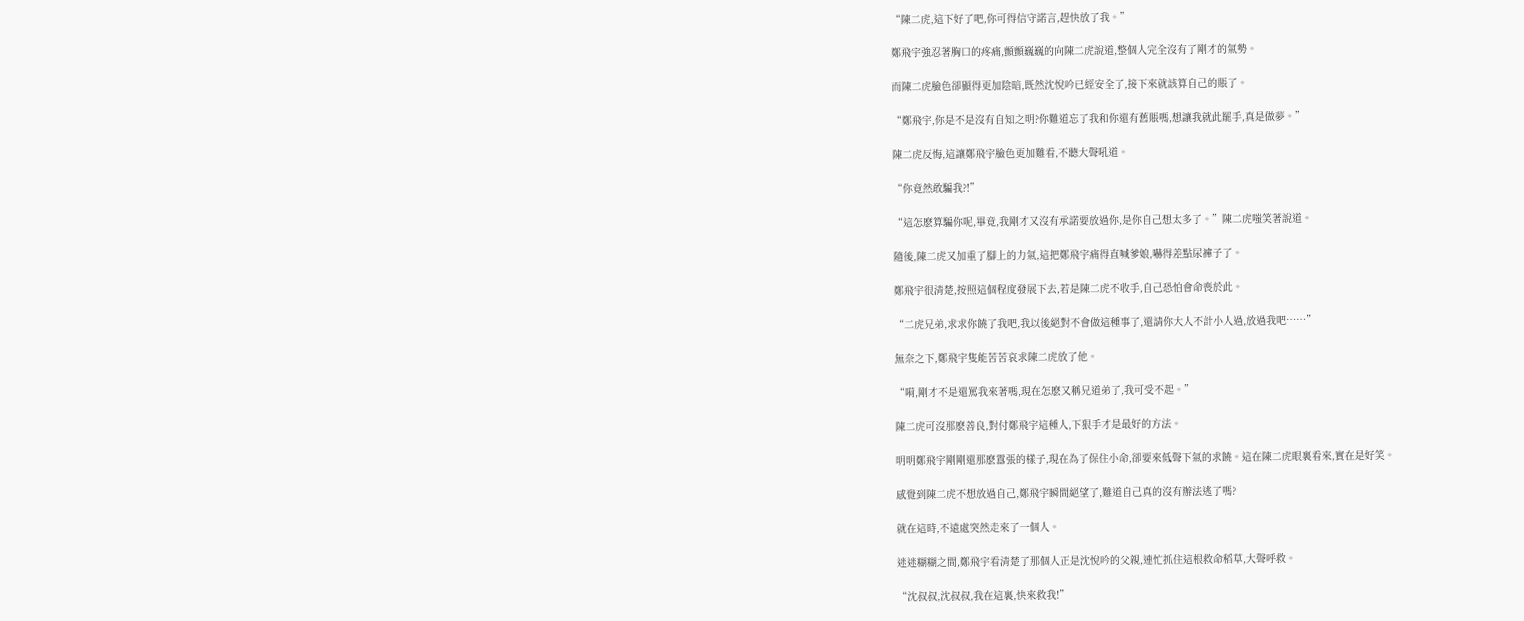“陳二虎,這下好了吧,你可得信守諾言,趕快放了我。”

鄭飛宇強忍著胸口的疼痛,顫顫巍巍的向陳二虎說道,整個人完全沒有了剛才的氣勢。

而陳二虎臉色卻顯得更加陰暗,既然沈悅吟已經安全了,接下來就該算自己的賬了。

“鄭飛宇,你是不是沒有自知之明?你難道忘了我和你還有舊賬嗎,想讓我就此罷手,真是做夢。”

陳二虎反悔,這讓鄭飛宇臉色更加難看,不聽大聲吼道。

“你竟然敢騙我?!”

“這怎麽算騙你呢,畢竟,我剛才又沒有承諾要放過你,是你自己想太多了。”陳二虎嗤笑著說道。

隨後,陳二虎又加重了腳上的力氣,這把鄭飛宇痛得直喊爹娘,嚇得差點尿褲子了。

鄭飛宇很清楚,按照這個程度發展下去,若是陳二虎不收手,自己恐怕會命喪於此。

“二虎兄弟,求求你饒了我吧,我以後絕對不會做這種事了,還請你大人不計小人過,放過我吧……”

無奈之下,鄭飛宇隻能苦苦哀求陳二虎放了他。

“嗬,剛才不是還罵我來著嗎,現在怎麽又稱兄道弟了,我可受不起。”

陳二虎可沒那麽善良,對付鄭飛宇這種人,下狠手才是最好的方法。

明明鄭飛宇剛剛還那麽囂張的樣子,現在為了保住小命,卻要來低聲下氣的求饒。這在陳二虎眼裏看來,實在是好笑。

感覺到陳二虎不想放過自己,鄭飛宇瞬間絕望了,難道自己真的沒有辦法逃了嗎?

就在這時,不遠處突然走來了一個人。

迷迷糊糊之間,鄭飛宇看清楚了那個人正是沈悅吟的父親,連忙抓住這根救命稻草,大聲呼救。

“沈叔叔,沈叔叔,我在這裏,快來救我!”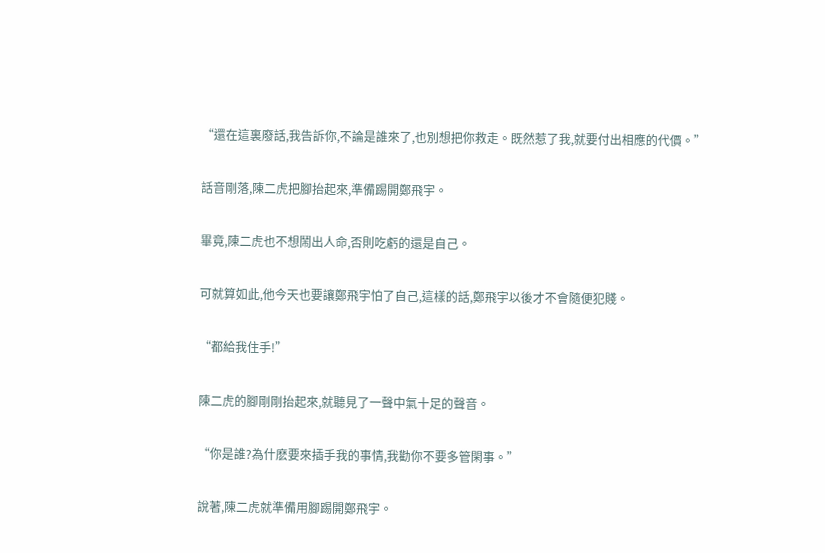“還在這裏廢話,我告訴你,不論是誰來了,也別想把你救走。既然惹了我,就要付出相應的代價。”

話音剛落,陳二虎把腳抬起來,準備踢開鄭飛宇。

畢竟,陳二虎也不想鬧出人命,否則吃虧的還是自己。

可就算如此,他今天也要讓鄭飛宇怕了自己,這樣的話,鄭飛宇以後才不會隨便犯賤。

“都給我住手!”

陳二虎的腳剛剛抬起來,就聽見了一聲中氣十足的聲音。

“你是誰?為什麽要來插手我的事情,我勸你不要多管閑事。”

說著,陳二虎就準備用腳踢開鄭飛宇。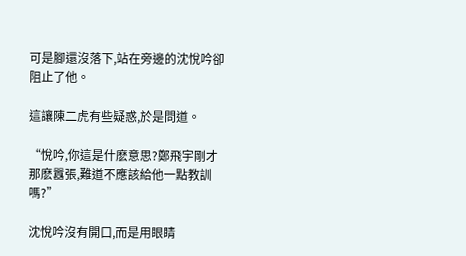可是腳還沒落下,站在旁邊的沈悅吟卻阻止了他。

這讓陳二虎有些疑惑,於是問道。

“悅吟,你這是什麽意思?鄭飛宇剛才那麽囂張,難道不應該給他一點教訓嗎?”

沈悅吟沒有開口,而是用眼睛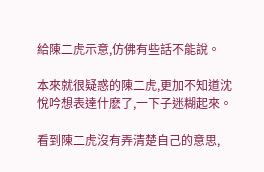給陳二虎示意,仿佛有些話不能說。

本來就很疑惑的陳二虎,更加不知道沈悅吟想表達什麽了,一下子迷糊起來。

看到陳二虎沒有弄清楚自己的意思,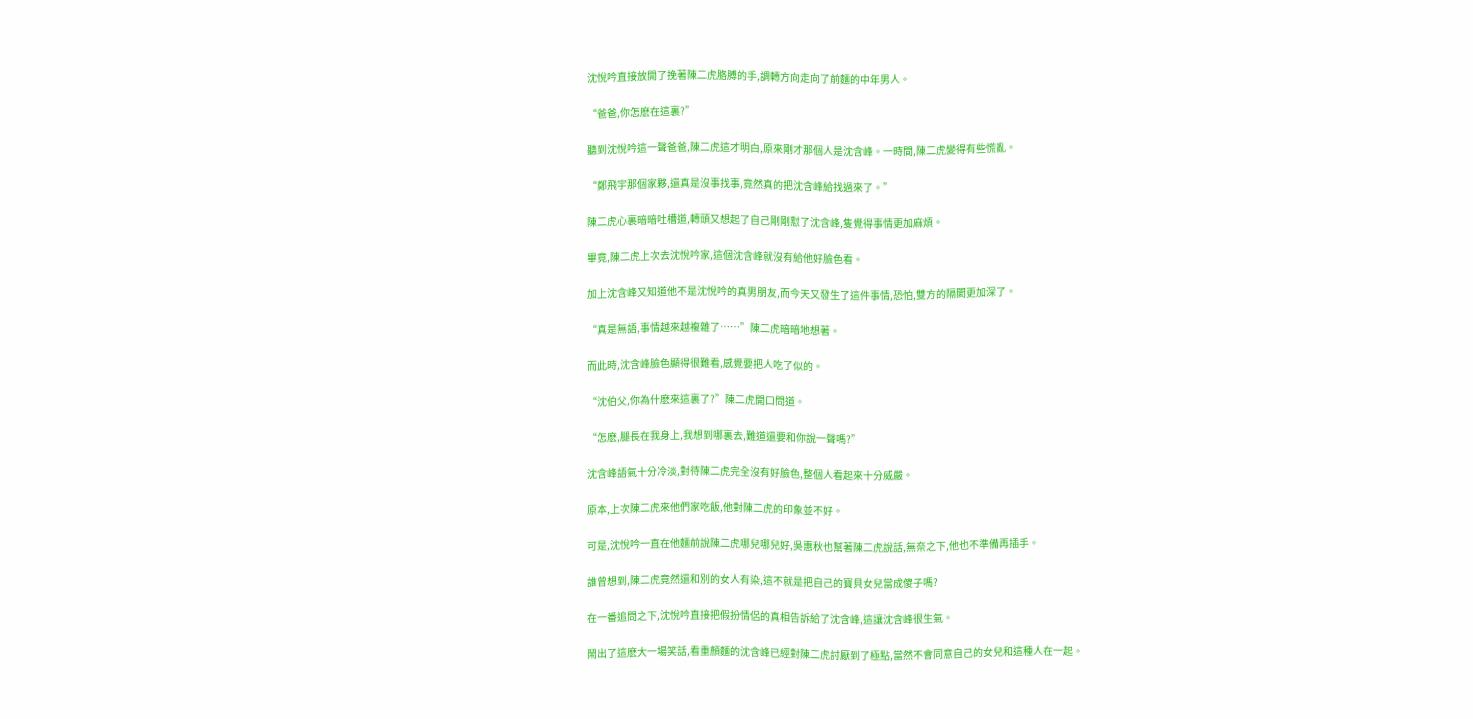沈悅吟直接放開了挽著陳二虎胳膊的手,調轉方向走向了前麵的中年男人。

“爸爸,你怎麽在這裏?”

聽到沈悅吟這一聲爸爸,陳二虎這才明白,原來剛才那個人是沈含峰。一時間,陳二虎變得有些慌亂。

“鄭飛宇那個家夥,還真是沒事找事,竟然真的把沈含峰給找過來了。”

陳二虎心裏暗暗吐槽道,轉頭又想起了自己剛剛懟了沈含峰,隻覺得事情更加麻煩。

畢竟,陳二虎上次去沈悅吟家,這個沈含峰就沒有給他好臉色看。

加上沈含峰又知道他不是沈悅吟的真男朋友,而今天又發生了這件事情,恐怕,雙方的隔閡更加深了。

“真是無語,事情越來越複雜了……”陳二虎暗暗地想著。

而此時,沈含峰臉色顯得很難看,感覺要把人吃了似的。

“沈伯父,你為什麽來這裏了?”陳二虎開口問道。

“怎麽,腿長在我身上,我想到哪裏去,難道還要和你說一聲嗎?”

沈含峰語氣十分冷淡,對待陳二虎完全沒有好臉色,整個人看起來十分威嚴。

原本,上次陳二虎來他們家吃飯,他對陳二虎的印象並不好。

可是,沈悅吟一直在他麵前說陳二虎哪兒哪兒好,吳惠秋也幫著陳二虎說話,無奈之下,他也不準備再插手。

誰曾想到,陳二虎竟然還和別的女人有染,這不就是把自己的寶貝女兒當成傻子嗎?

在一番追問之下,沈悅吟直接把假扮情侶的真相告訴給了沈含峰,這讓沈含峰很生氣。

鬧出了這麽大一場笑話,看重顏麵的沈含峰已經對陳二虎討厭到了極點,當然不會同意自己的女兒和這種人在一起。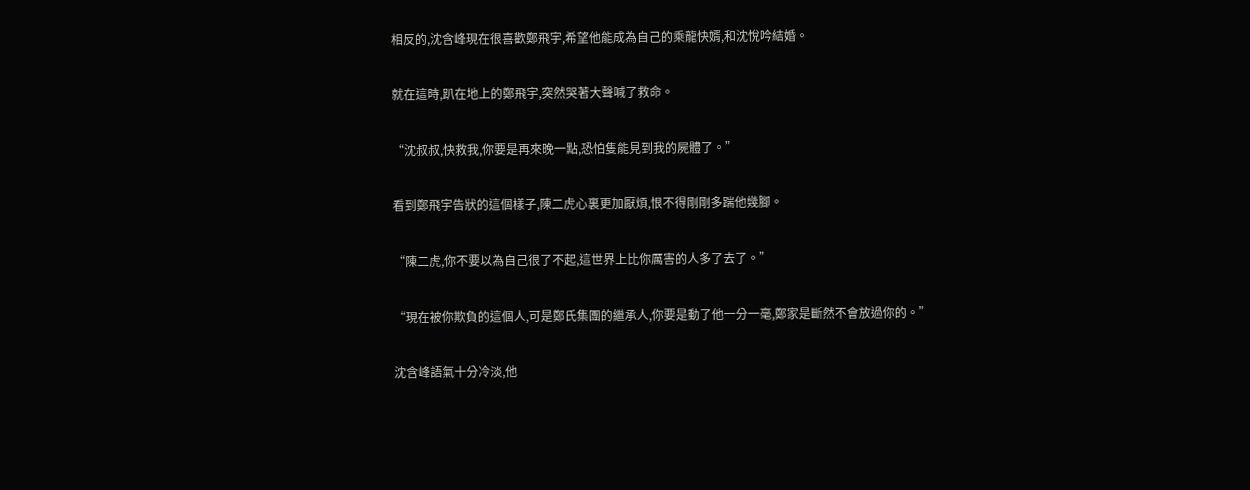相反的,沈含峰現在很喜歡鄭飛宇,希望他能成為自己的乘龍快婿,和沈悅吟結婚。

就在這時,趴在地上的鄭飛宇,突然哭著大聲喊了救命。

“沈叔叔,快救我,你要是再來晚一點,恐怕隻能見到我的屍體了。”

看到鄭飛宇告狀的這個樣子,陳二虎心裏更加厭煩,恨不得剛剛多踹他幾腳。

“陳二虎,你不要以為自己很了不起,這世界上比你厲害的人多了去了。”

“現在被你欺負的這個人,可是鄭氏集團的繼承人,你要是動了他一分一毫,鄭家是斷然不會放過你的。”

沈含峰語氣十分冷淡,他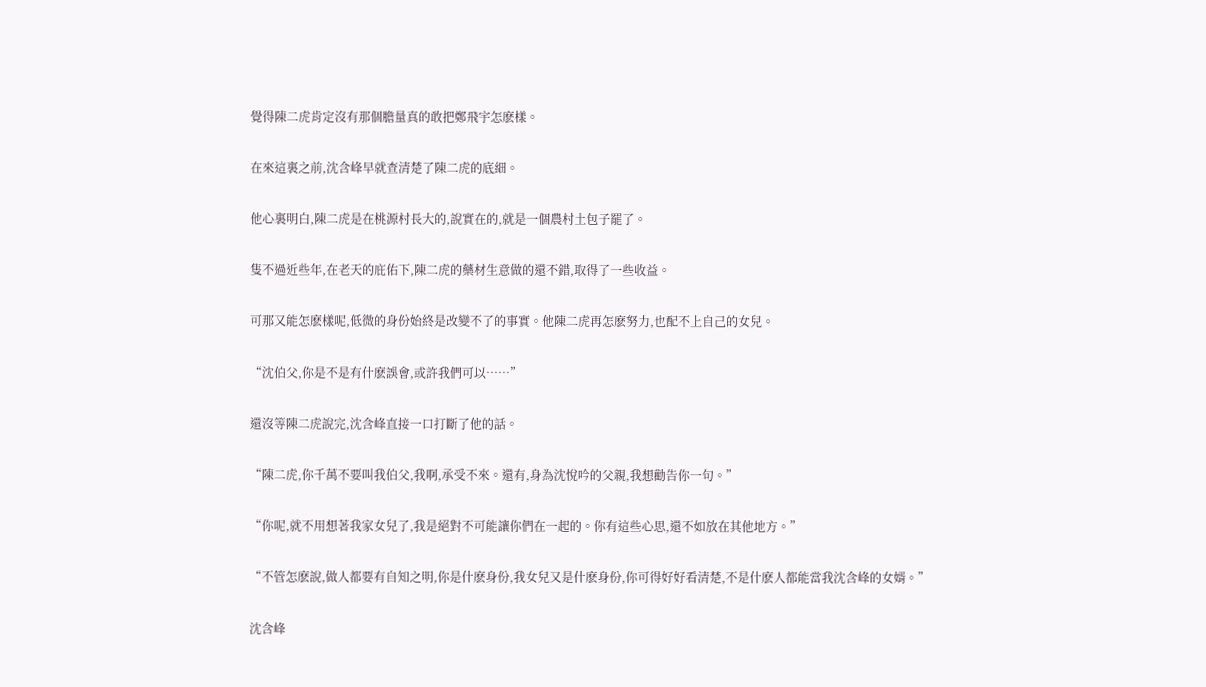覺得陳二虎肯定沒有那個膽量真的敢把鄭飛宇怎麽樣。

在來這裏之前,沈含峰早就查清楚了陳二虎的底細。

他心裏明白,陳二虎是在桃源村長大的,說實在的,就是一個農村土包子罷了。

隻不過近些年,在老天的庇佑下,陳二虎的藥材生意做的還不錯,取得了一些收益。

可那又能怎麽樣呢,低微的身份始終是改變不了的事實。他陳二虎再怎麽努力,也配不上自己的女兒。

“沈伯父,你是不是有什麽誤會,或許我們可以……”

還沒等陳二虎說完,沈含峰直接一口打斷了他的話。

“陳二虎,你千萬不要叫我伯父,我啊,承受不來。還有,身為沈悅吟的父親,我想勸告你一句。”

“你呢,就不用想著我家女兒了,我是絕對不可能讓你們在一起的。你有這些心思,還不如放在其他地方。”

“不管怎麽說,做人都要有自知之明,你是什麽身份,我女兒又是什麽身份,你可得好好看清楚,不是什麽人都能當我沈含峰的女婿。”

沈含峰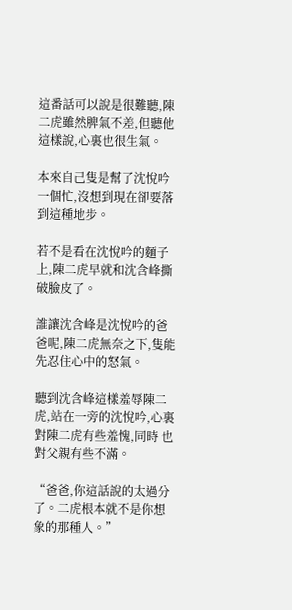這番話可以說是很難聽,陳二虎雖然脾氣不差,但聽他這樣說,心裏也很生氣。

本來自己隻是幫了沈悅吟一個忙,沒想到現在卻要落到這種地步。

若不是看在沈悅吟的麵子上,陳二虎早就和沈含峰撕破臉皮了。

誰讓沈含峰是沈悅吟的爸爸呢,陳二虎無奈之下,隻能先忍住心中的怒氣。

聽到沈含峰這樣羞辱陳二虎,站在一旁的沈悅吟,心裏對陳二虎有些羞愧,同時 也對父親有些不滿。

“爸爸,你這話說的太過分了。二虎根本就不是你想象的那種人。”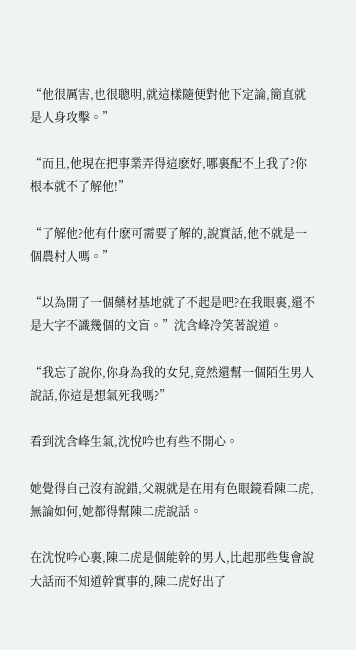“他很厲害,也很聰明,就這樣隨便對他下定論,簡直就是人身攻擊。”

“而且,他現在把事業弄得這麽好,哪裏配不上我了?你根本就不了解他!”

“了解他?他有什麽可需要了解的,說實話,他不就是一個農村人嗎。”

“以為開了一個藥材基地就了不起是吧?在我眼裏,還不是大字不識幾個的文盲。”沈含峰冷笑著說道。

“我忘了說你,你身為我的女兒,竟然還幫一個陌生男人說話,你這是想氣死我嗎?”

看到沈含峰生氣,沈悅吟也有些不開心。

她覺得自己沒有說錯,父親就是在用有色眼鏡看陳二虎,無論如何,她都得幫陳二虎說話。

在沈悅吟心裏,陳二虎是個能幹的男人,比起那些隻會說大話而不知道幹實事的,陳二虎好出了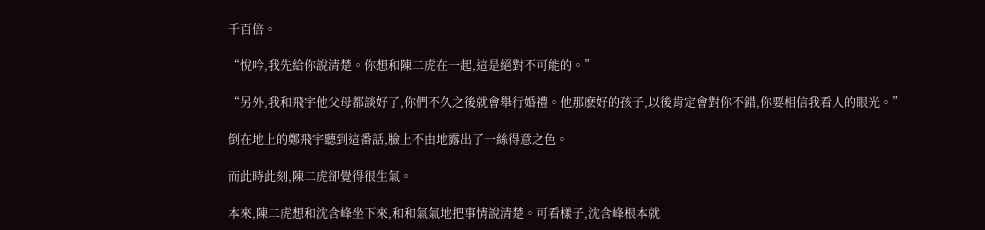千百倍。

“悅吟,我先給你說清楚。你想和陳二虎在一起,這是絕對不可能的。”

“另外,我和飛宇他父母都談好了,你們不久之後就會舉行婚禮。他那麽好的孩子,以後肯定會對你不錯,你要相信我看人的眼光。”

倒在地上的鄭飛宇聽到這番話,臉上不由地露出了一絲得意之色。

而此時此刻,陳二虎卻覺得很生氣。

本來,陳二虎想和沈含峰坐下來,和和氣氣地把事情說清楚。可看樣子,沈含峰根本就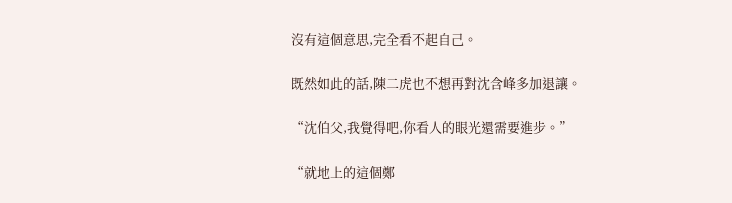沒有這個意思,完全看不起自己。

既然如此的話,陳二虎也不想再對沈含峰多加退讓。

“沈伯父,我覺得吧,你看人的眼光還需要進步。”

“就地上的這個鄭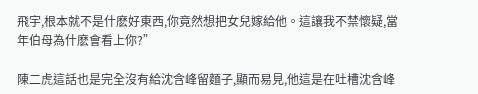飛宇,根本就不是什麽好東西,你竟然想把女兒嫁給他。這讓我不禁懷疑,當年伯母為什麽會看上你?”

陳二虎這話也是完全沒有給沈含峰留麵子,顯而易見,他這是在吐槽沈含峰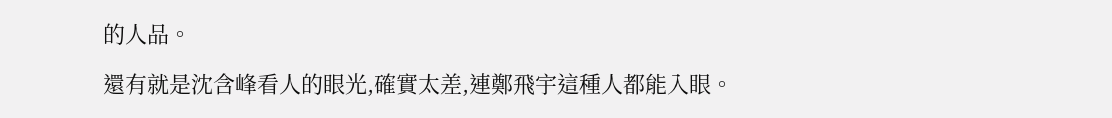的人品。

還有就是沈含峰看人的眼光,確實太差,連鄭飛宇這種人都能入眼。